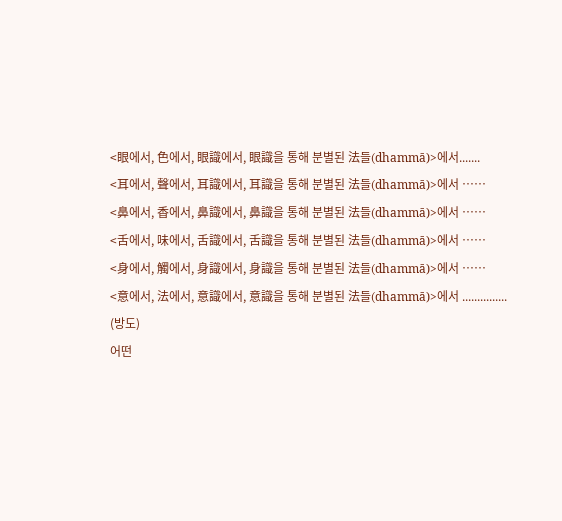<眼에서, 色에서, 眼識에서, 眼識을 통해 분별된 法들(dhammā)>에서.......
<耳에서, 聲에서, 耳識에서, 耳識을 통해 분별된 法들(dhammā)>에서 ……
<鼻에서, 香에서, 鼻識에서, 鼻識을 통해 분별된 法들(dhammā)>에서 ……
<舌에서, 味에서, 舌識에서, 舌識을 통해 분별된 法들(dhammā)>에서 ……
<身에서, 觸에서, 身識에서, 身識을 통해 분별된 法들(dhammā)>에서 ……
<意에서, 法에서, 意識에서, 意識을 통해 분별된 法들(dhammā)>에서 ...............
(방도)
어떤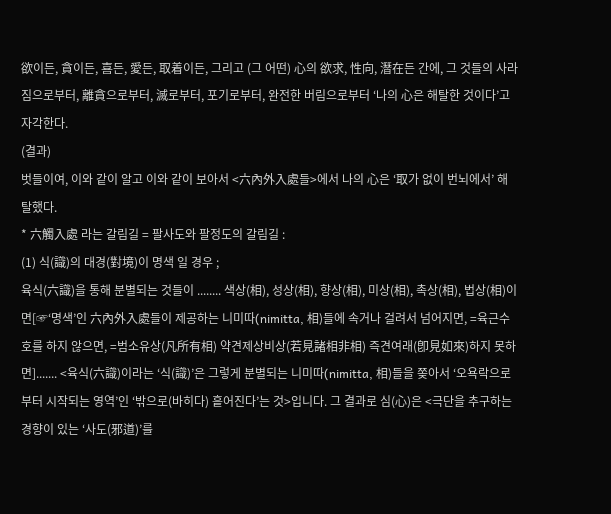欲이든, 貪이든, 喜든, 愛든, 取着이든, 그리고 (그 어떤) 心의 欲求, 性向, 潛在든 간에, 그 것들의 사라짐으로부터, 離貪으로부터, 滅로부터, 포기로부터, 완전한 버림으로부터 ‘나의 心은 해탈한 것이다’고 자각한다.
(결과)
벗들이여, 이와 같이 알고 이와 같이 보아서 <六內外入處들>에서 나의 心은 ‘取가 없이 번뇌에서’ 해탈했다.
* 六觸入處 라는 갈림길 = 팔사도와 팔정도의 갈림길 :
(1) 식(識)의 대경(對境)이 명색 일 경우 ;
육식(六識)을 통해 분별되는 것들이 ........ 색상(相), 성상(相), 향상(相), 미상(相), 촉상(相), 법상(相)이면[☞‘명색’인 六內外入處들이 제공하는 니미따(nimitta, 相)들에 속거나 걸려서 넘어지면, =육근수호를 하지 않으면, =범소유상(凡所有相) 약견제상비상(若見諸相非相) 즉견여래(卽見如來)하지 못하면]....... <육식(六識)이라는 ‘식(識)’은 그렇게 분별되는 니미따(nimitta, 相)들을 쫒아서 ‘오욕락으로부터 시작되는 영역’인 ‘밖으로(바히다) 흩어진다’는 것>입니다. 그 결과로 심(心)은 <극단을 추구하는 경향이 있는 ‘사도(邪道)’를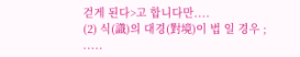걷게 된다>고 합니다만....
(2) 식(識)의 대경(對境)이 법 일 경우 ;
.....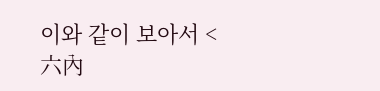이와 같이 보아서 <六內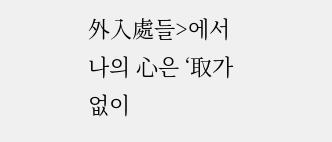外入處들>에서 나의 心은 ‘取가 없이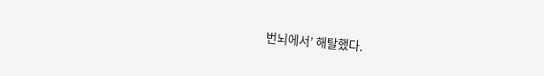번뇌에서’ 해탈했다.